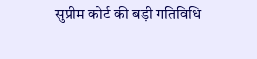सुप्रीम कोर्ट की बड़ी गतिविधि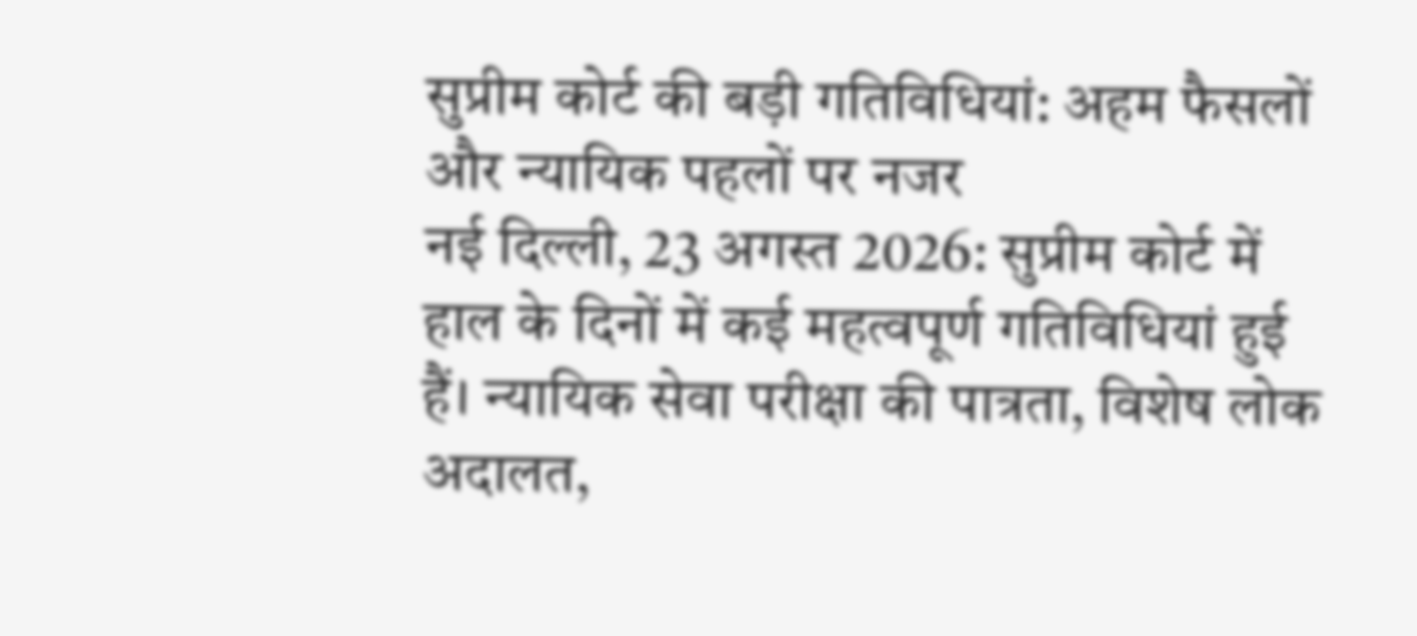सुप्रीम कोर्ट की बड़ी गतिविधियां: अहम फैसलों और न्यायिक पहलों पर नजर
नई दिल्ली, 23 अगस्त 2026: सुप्रीम कोर्ट में हाल के दिनों में कई महत्वपूर्ण गतिविधियां हुई हैं। न्यायिक सेवा परीक्षा की पात्रता, विशेष लोक अदालत,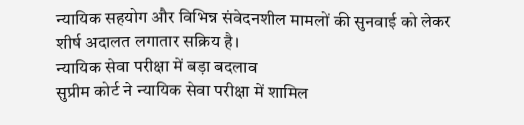न्यायिक सहयोग और विभिन्न संवेदनशील मामलों की सुनवाई को लेकर शीर्ष अदालत लगातार सक्रिय है।
न्यायिक सेवा परीक्षा में बड़ा बदलाव
सुप्रीम कोर्ट ने न्यायिक सेवा परीक्षा में शामिल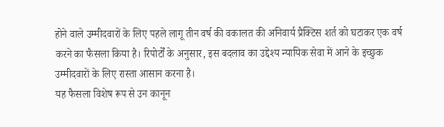होने वाले उम्मीदवारों के लिए पहले लागू तीन वर्ष की वकालत की अनिवार्य प्रैक्टिस शर्त को घटाकर एक वर्ष करने का फैसला किया है। रिपोर्टों के अनुसार, इस बदलाव का उद्देश्य न्यायिक सेवा में आने के इच्छुक उम्मीदवारों के लिए रास्ता आसान करना है।
यह फैसला विशेष रूप से उन कानून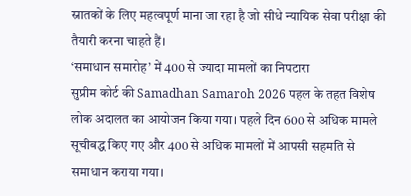स्नातकों के लिए महत्वपूर्ण माना जा रहा है जो सीधे न्यायिक सेवा परीक्षा की तैयारी करना चाहते हैं।
‘समाधान समारोह’ में 400 से ज्यादा मामलों का निपटारा
सुप्रीम कोर्ट की Samadhan Samaroh 2026 पहल के तहत विशेष लोक अदालत का आयोजन किया गया। पहले दिन 600 से अधिक मामले सूचीबद्ध किए गए और 400 से अधिक मामलों में आपसी सहमति से समाधान कराया गया।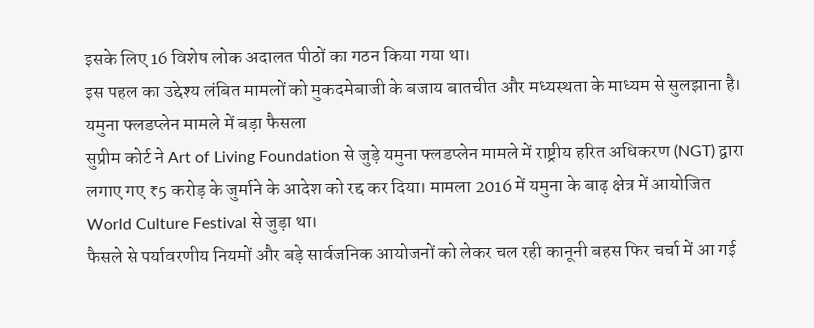इसके लिए 16 विशेष लोक अदालत पीठों का गठन किया गया था।
इस पहल का उद्देश्य लंबित मामलों को मुकदमेबाजी के बजाय बातचीत और मध्यस्थता के माध्यम से सुलझाना है।
यमुना फ्लडप्लेन मामले में बड़ा फैसला
सुप्रीम कोर्ट ने Art of Living Foundation से जुड़े यमुना फ्लडप्लेन मामले में राष्ट्रीय हरित अधिकरण (NGT) द्वारा लगाए गए ₹5 करोड़ के जुर्माने के आदेश को रद्द कर दिया। मामला 2016 में यमुना के बाढ़ क्षेत्र में आयोजित World Culture Festival से जुड़ा था।
फैसले से पर्यावरणीय नियमों और बड़े सार्वजनिक आयोजनों को लेकर चल रही कानूनी बहस फिर चर्चा में आ गई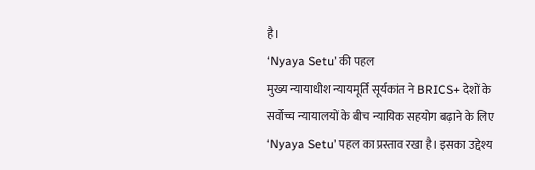है।
‘Nyaya Setu’ की पहल
मुख्य न्यायाधीश न्यायमूर्ति सूर्यकांत ने BRICS+ देशों के सर्वोच्च न्यायालयों के बीच न्यायिक सहयोग बढ़ाने के लिए ‘Nyaya Setu’ पहल का प्रस्ताव रखा है। इसका उद्देश्य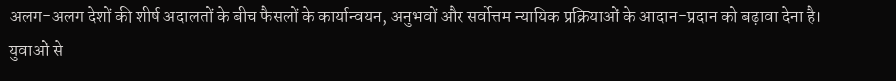अलग-अलग देशों की शीर्ष अदालतों के बीच फैसलों के कार्यान्वयन, अनुभवों और सर्वोत्तम न्यायिक प्रक्रियाओं के आदान-प्रदान को बढ़ावा देना है।
युवाओं से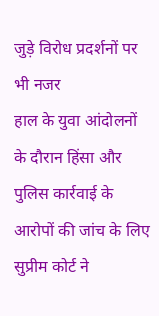जुड़े विरोध प्रदर्शनों पर भी नजर
हाल के युवा आंदोलनों के दौरान हिंसा और पुलिस कार्रवाई के आरोपों की जांच के लिए सुप्रीम कोर्ट ने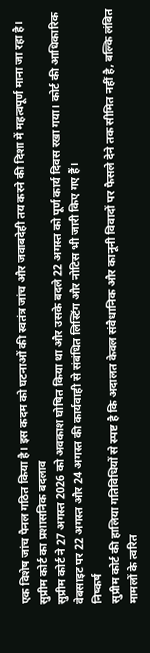एक विशेष जांच पैनल गठित किया है। इस कदम को घटनाओं की स्वतंत्र जांच और जवाबदेही तय करने की दिशा में महत्वपूर्ण माना जा रहा है।
सुप्रीम कोर्ट का प्रशासनिक बदलाव
सुप्रीम कोर्ट ने 27 अगस्त 2026 को अवकाश घोषित किया था और उसके बदले 22 अगस्त को पूर्ण कार्य दिवस रखा गया। कोर्ट की आधिकारिक वेबसाइट पर 22 अगस्त और 24 अगस्त की कार्यवाही से संबंधित लिस्टिंग और नोटिस भी जारी किए गए हैं।
निष्कर्ष
सुप्रीम कोर्ट की हालिया गतिविधियों से स्पष्ट है कि अदालत केवल संवैधानिक और कानूनी विवादों पर फैसले देने तक सीमित नहीं है, बल्कि लंबित मामलों के त्वरित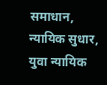समाधान, न्यायिक सुधार, युवा न्यायिक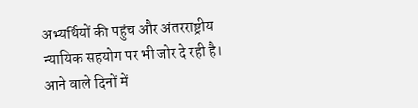अभ्यर्थियों की पहुंच और अंतरराष्ट्रीय न्यायिक सहयोग पर भी जोर दे रही है।
आने वाले दिनों में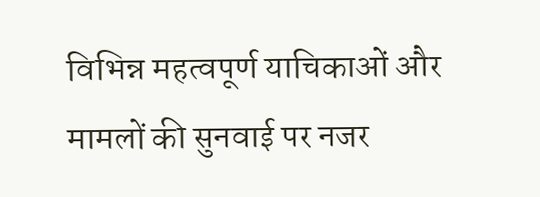विभिन्न महत्वपूर्ण याचिकाओं और मामलों की सुनवाई पर नजर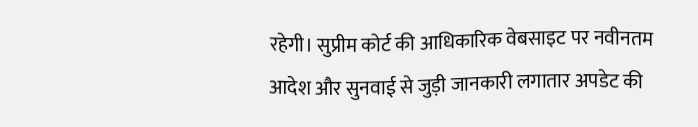रहेगी। सुप्रीम कोर्ट की आधिकारिक वेबसाइट पर नवीनतम आदेश और सुनवाई से जुड़ी जानकारी लगातार अपडेट की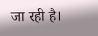जा रही है।